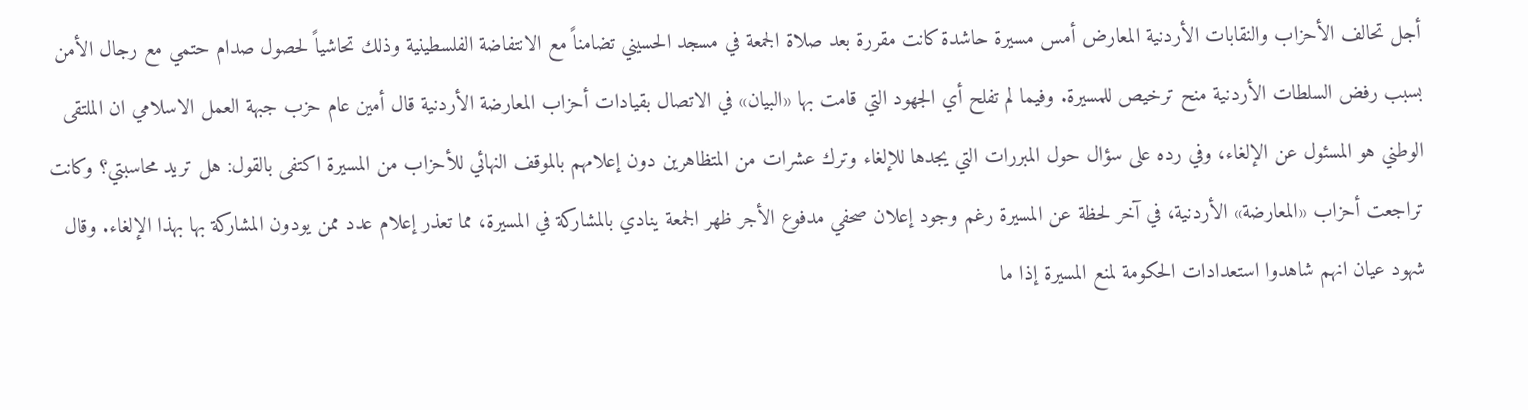أجل تحالف الأحزاب والنقابات الأردنية المعارض أمس مسيرة حاشدة كانت مقررة بعد صلاة الجمعة في مسجد الحسيني تضامناً مع الانتفاضة الفلسطينية وذلك تحاشياً لحصول صدام حتمي مع رجال الأمن بسبب رفض السلطات الأردنية منح ترخيص للمسيرة. وفيما لم تفلح أي الجهود التي قامت بها «البيان» في الاتصال بقيادات أحزاب المعارضة الأردنية قال أمين عام حزب جبهة العمل الاسلامي ان الملتقى الوطني هو المسئول عن الإلغاء، وفي رده على سؤال حول المبررات التي يجدها للإلغاء وترك عشرات من المتظاهرين دون إعلامهم بالموقف النهائي للأحزاب من المسيرة اكتفى بالقول: هل تريد محاسبتي؟ وكانت تراجعت أحزاب «المعارضة» الأردنية، في آخر لحظة عن المسيرة رغم وجود إعلان صحفي مدفوع الأجر ظهر الجمعة ينادي بالمشاركة في المسيرة، مما تعذر إعلام عدد ممن يودون المشاركة بها بهذا الإلغاء. وقال شهود عيان انهم شاهدوا استعدادات الحكومة لمنع المسيرة إذا ما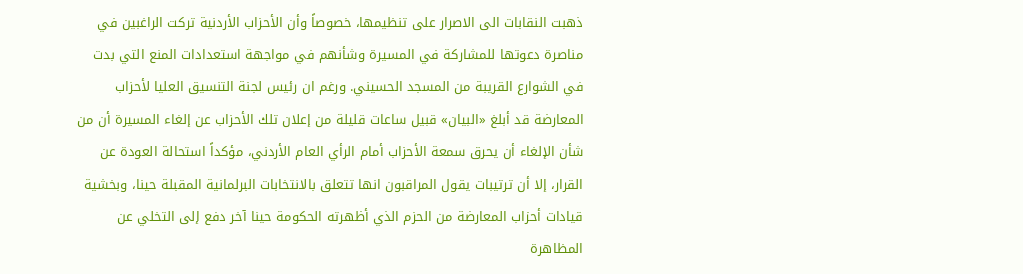ذهبت النقابات الى الاصرار على تنظيمها، خصوصاً وأن الأحزاب الأردنية تركت الراغبين في مناصرة دعوتها للمشاركة في المسيرة وشأنهم في مواجهة استعدادات المنع التي بدت في الشوارع القريبة من المسجد الحسيني. ورغم ان رئيس لجنة التنسيق العليا لأحزاب المعارضة قد أبلغ «البيان» قبيل ساعات قليلة من إعلان تلك الأحزاب عن إلغاء المسيرة أن من شأن الإلغاء أن يحرق سمعة الأحزاب أمام الرأي العام الأردني، مؤكداً استحالة العودة عن القرار، إلا أن ترتيبات يقول المراقبون انها تتعلق بالانتخابات البرلمانية المقبلة حينا، وبخشية قيادات أحزاب المعارضة من الحزم الذي أظهرته الحكومة حينا آخر دفع إلى التخلي عن المظاهرة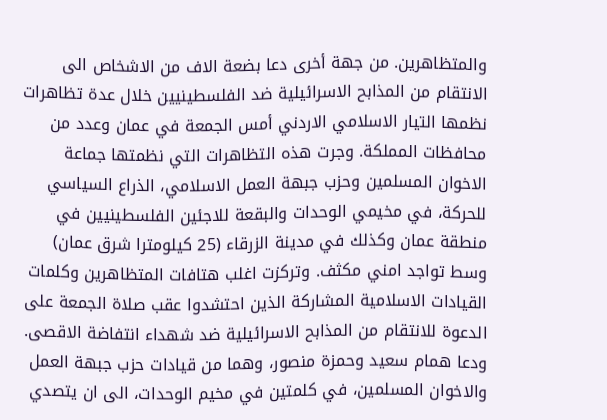والمتظاهرين. من جهة أخرى دعا بضعة الاف من الاشخاص الى الانتقام من المذابح الاسرائيلية ضد الفلسطينيين خلال عدة تظاهرات نظمها التيار الاسلامي الاردني أمس الجمعة في عمان وعدد من محافظات المملكة. وجرت هذه التظاهرات التي نظمتها جماعة الاخوان المسلمين وحزب جبهة العمل الاسلامي، الذراع السياسي للحركة، في مخيمي الوحدات والبقعة للاجئين الفلسطينيين في منطقة عمان وكذلك في مدينة الزرقاء (25 كيلومترا شرق عمان) وسط تواجد امني مكثف. وتركزت اغلب هتافات المتظاهرين وكلمات القيادات الاسلامية المشاركة الذين احتشدوا عقب صلاة الجمعة على الدعوة للانتقام من المذابح الاسرائيلية ضد شهداء انتفاضة الاقصى. ودعا همام سعيد وحمزة منصور، وهما من قيادات حزب جبهة العمل والاخوان المسلمين، في كلمتين في مخيم الوحدات، الى ان يتصدي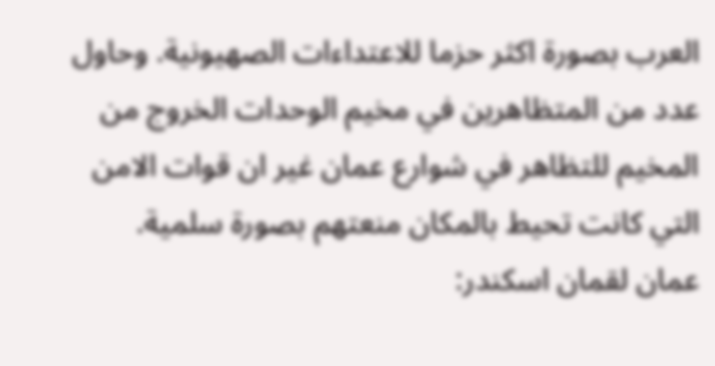العرب بصورة اكثر حزما للاعتداءات الصهيونية. وحاول عدد من المتظاهرين في مخيم الوحدات الخروج من المخيم للتظاهر في شوارع عمان غير ان قوات الامن التي كانت تحيط بالمكان منعتهم بصورة سلمية. عمان لقمان اسكندر: